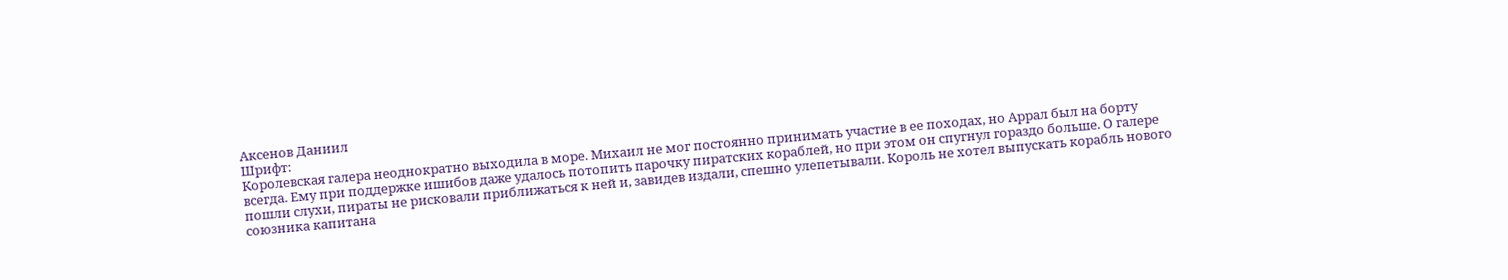Аксенов Даниил
Шрифт:
Королевская галера неоднократно выходила в море. Михаил не мог постоянно принимать участие в ее походах, но Аррал был на борту всегда. Ему при поддержке ишибов даже удалось потопить парочку пиратских кораблей, но при этом он спугнул гораздо больше. О галере пошли слухи, пираты не рисковали приближаться к ней и, завидев издали, спешно улепетывали. Король не хотел выпускать корабль нового союзника капитана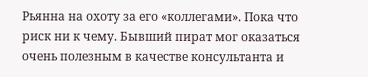Рьянна на охоту за его «коллегами». Пока что риск ни к чему. Бывший пират мог оказаться очень полезным в качестве консультанта и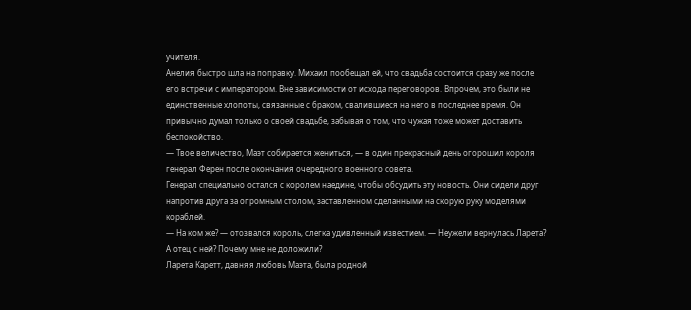учителя.
Анелия быстро шла на поправку. Михаил пообещал ей, что свадьба состоится сразу же после его встречи с императором. Вне зависимости от исхода переговоров. Впрочем, это были не единственные хлопоты, связанные с браком, свалившиеся на него в последнее время. Он привычно думал только о своей свадьбе, забывая о том, что чужая тоже может доставить беспокойство.
— Твое величество, Маэт собирается жениться, — в один прекрасный день огорошил короля генерал Ферен после окончания очередного военного совета.
Генерал специально остался с королем наедине, чтобы обсудить эту новость. Они сидели друг напротив друга за огромным столом, заставленном сделанными на скорую руку моделями кораблей.
— На ком же? — отозвался король, слегка удивленный известием. — Неужели вернулась Ларета? А отец с ней? Почему мне не доложили?
Ларета Каретт, давняя любовь Маэта, была родной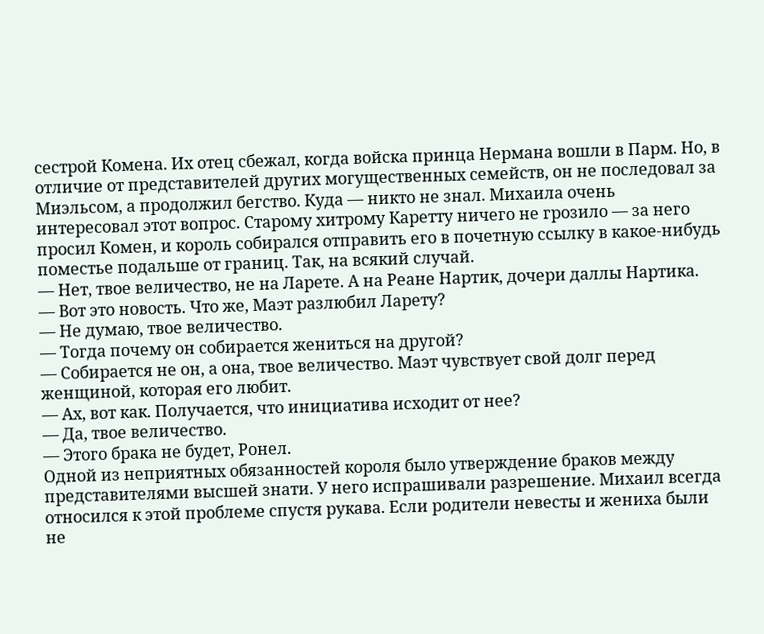сестрой Комена. Их отец сбежал, когда войска принца Нермана вошли в Парм. Но, в отличие от представителей других могущественных семейств, он не последовал за Миэльсом, а продолжил бегство. Куда — никто не знал. Михаила очень интересовал этот вопрос. Старому хитрому Каретту ничего не грозило — за него просил Комен, и король собирался отправить его в почетную ссылку в какое-нибудь поместье подальше от границ. Так, на всякий случай.
— Нет, твое величество, не на Ларете. А на Реане Нартик, дочери даллы Нартика.
— Вот это новость. Что же, Маэт разлюбил Ларету?
— Не думаю, твое величество.
— Тогда почему он собирается жениться на другой?
— Собирается не он, а она, твое величество. Маэт чувствует свой долг перед женщиной, которая его любит.
— Ах, вот как. Получается, что инициатива исходит от нее?
— Да, твое величество.
— Этого брака не будет, Ронел.
Одной из неприятных обязанностей короля было утверждение браков между представителями высшей знати. У него испрашивали разрешение. Михаил всегда относился к этой проблеме спустя рукава. Если родители невесты и жениха были не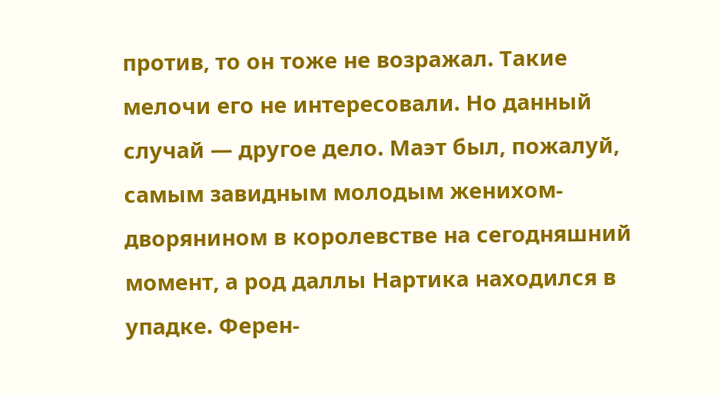против, то он тоже не возражал. Такие мелочи его не интересовали. Но данный случай — другое дело. Маэт был, пожалуй, самым завидным молодым женихом-дворянином в королевстве на сегодняшний момент, а род даллы Нартика находился в упадке. Ферен-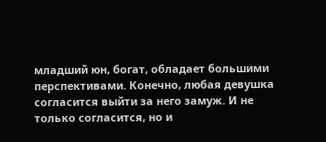младший юн, богат, обладает большими перспективами. Конечно, любая девушка согласится выйти за него замуж. И не только согласится, но и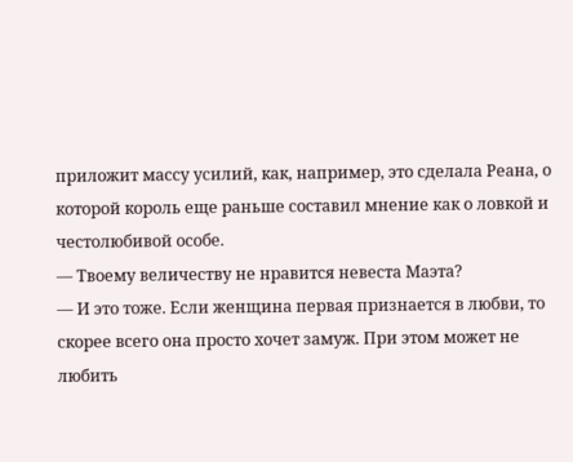приложит массу усилий, как, например, это сделала Реана, о которой король еще раньше составил мнение как о ловкой и честолюбивой особе.
— Твоему величеству не нравится невеста Маэта?
— И это тоже. Если женщина первая признается в любви, то скорее всего она просто хочет замуж. При этом может не любить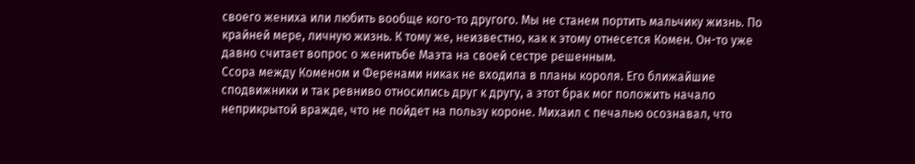своего жениха или любить вообще кого-то другого. Мы не станем портить мальчику жизнь. По крайней мере, личную жизнь. К тому же, неизвестно, как к этому отнесется Комен. Он-то уже давно считает вопрос о женитьбе Маэта на своей сестре решенным.
Ссора между Коменом и Ференами никак не входила в планы короля. Его ближайшие сподвижники и так ревниво относились друг к другу, а этот брак мог положить начало неприкрытой вражде, что не пойдет на пользу короне. Михаил с печалью осознавал, что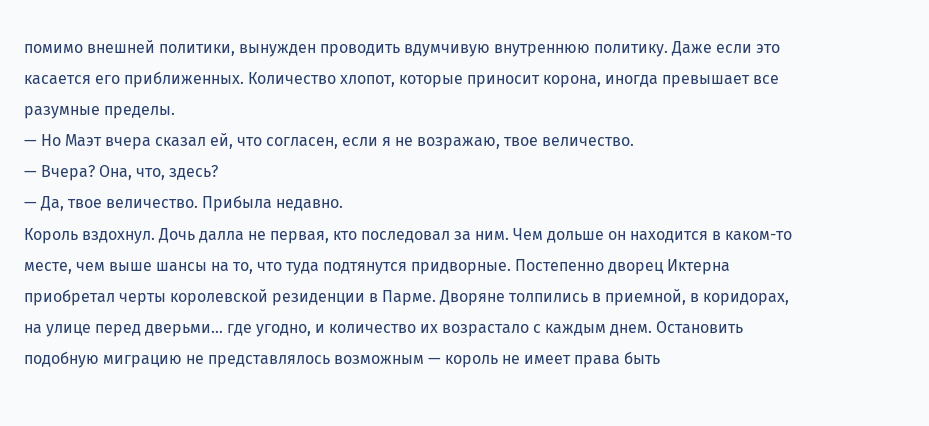помимо внешней политики, вынужден проводить вдумчивую внутреннюю политику. Даже если это касается его приближенных. Количество хлопот, которые приносит корона, иногда превышает все разумные пределы.
— Но Маэт вчера сказал ей, что согласен, если я не возражаю, твое величество.
— Вчера? Она, что, здесь?
— Да, твое величество. Прибыла недавно.
Король вздохнул. Дочь далла не первая, кто последовал за ним. Чем дольше он находится в каком-то месте, чем выше шансы на то, что туда подтянутся придворные. Постепенно дворец Иктерна приобретал черты королевской резиденции в Парме. Дворяне толпились в приемной, в коридорах, на улице перед дверьми… где угодно, и количество их возрастало с каждым днем. Остановить подобную миграцию не представлялось возможным — король не имеет права быть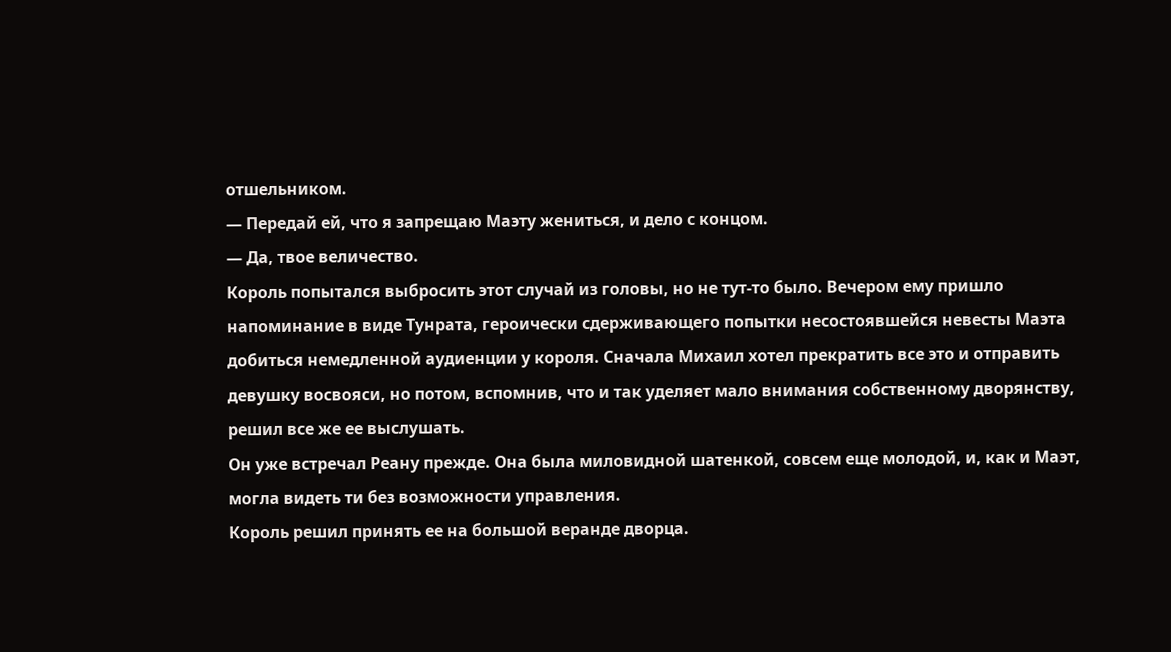отшельником.
— Передай ей, что я запрещаю Маэту жениться, и дело с концом.
— Да, твое величество.
Король попытался выбросить этот случай из головы, но не тут-то было. Вечером ему пришло напоминание в виде Тунрата, героически сдерживающего попытки несостоявшейся невесты Маэта добиться немедленной аудиенции у короля. Сначала Михаил хотел прекратить все это и отправить девушку восвояси, но потом, вспомнив, что и так уделяет мало внимания собственному дворянству, решил все же ее выслушать.
Он уже встречал Реану прежде. Она была миловидной шатенкой, совсем еще молодой, и, как и Маэт, могла видеть ти без возможности управления.
Король решил принять ее на большой веранде дворца.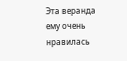Эта веранда ему очень нравилась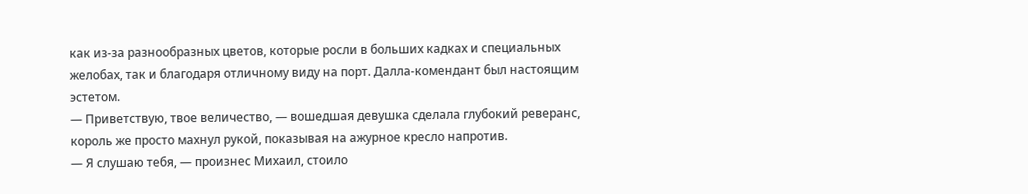как из-за разнообразных цветов, которые росли в больших кадках и специальных желобах, так и благодаря отличному виду на порт. Далла-комендант был настоящим эстетом.
— Приветствую, твое величество, — вошедшая девушка сделала глубокий реверанс, король же просто махнул рукой, показывая на ажурное кресло напротив.
— Я слушаю тебя, — произнес Михаил, стоило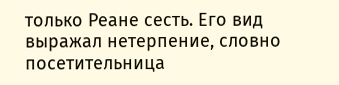только Реане сесть. Его вид выражал нетерпение, словно посетительница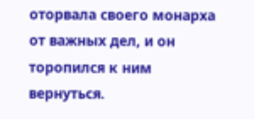оторвала своего монарха от важных дел, и он торопился к ним вернуться.